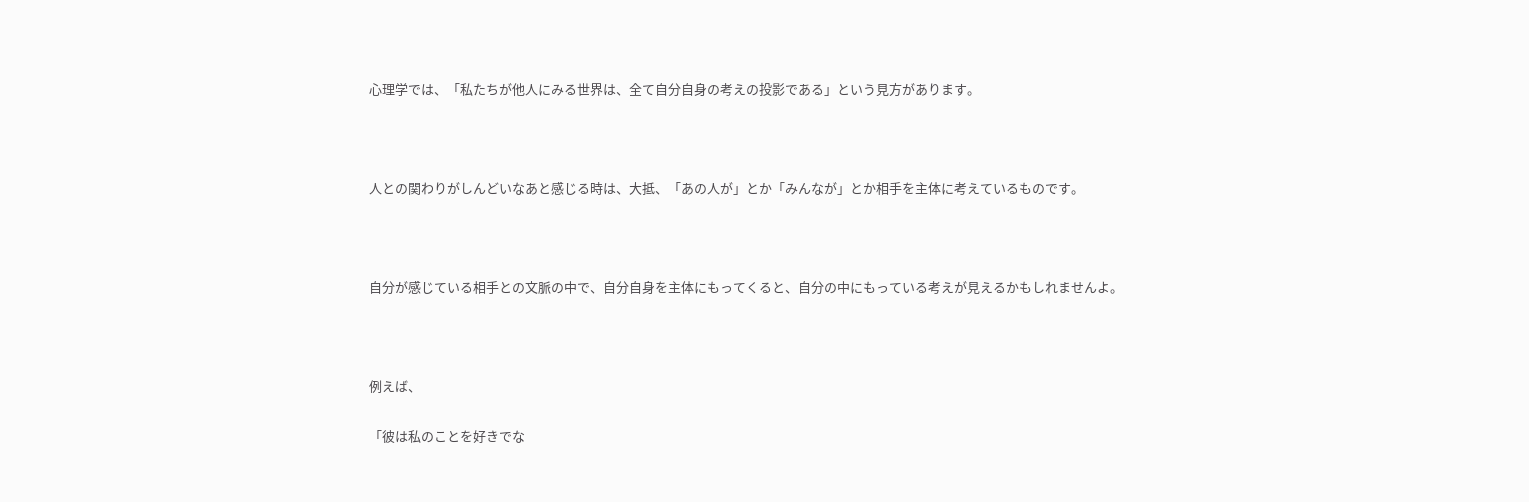心理学では、「私たちが他人にみる世界は、全て自分自身の考えの投影である」という見方があります。



人との関わりがしんどいなあと感じる時は、大抵、「あの人が」とか「みんなが」とか相手を主体に考えているものです。



自分が感じている相手との文脈の中で、自分自身を主体にもってくると、自分の中にもっている考えが見えるかもしれませんよ。



例えば、

「彼は私のことを好きでな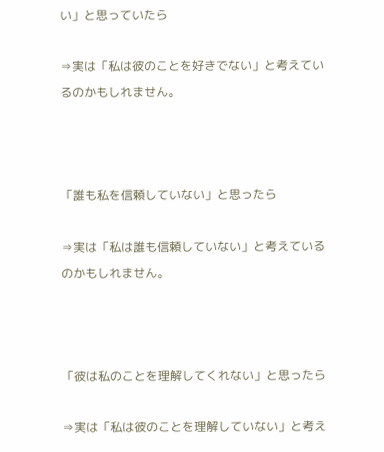い」と思っていたら

⇒実は「私は彼のことを好きでない」と考えているのかもしれません。



「誰も私を信頼していない」と思ったら

⇒実は「私は誰も信頼していない」と考えているのかもしれません。



「彼は私のことを理解してくれない」と思ったら

⇒実は「私は彼のことを理解していない」と考え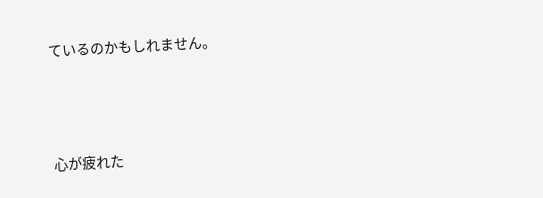ているのかもしれません。



心が疲れた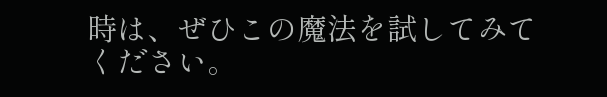時は、ぜひこの魔法を試してみてください。